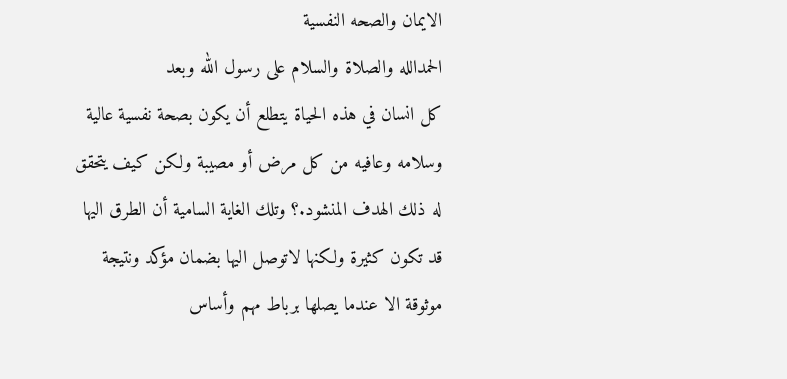الايمان والصحه النفسية
الحمدالله والصلاة والسلام على رسول الله وبعد
كل انسان في هذه الحياة يتطلع أن يكون بصحة نفسية عالية وسلامه وعافيه من كل مرض أو مصيبة ولكن كيف يتحقق له ذلك الهدف المنشود.؟ وتلك الغاية السامية أن الطرق اليها قد تكون كثيرة ولكنها لاتوصل اليها بضمان مؤكد ونتيجة موثوقة الا عندما يصلها برباط مهم وأساس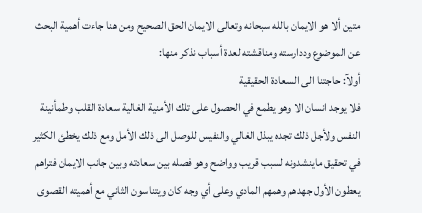متين ألا هو الايمان بالله سبحانه وتعالى الايمان الحق الصحيح ومن هنا جاءت أهمية البحث عن الموضوع وددارسته ومناقشته لعدة أسباب نذكر منها:
أولآ: حاجتنا الى السعادة الحقيقية
فلا يوجد انسان الا وهو يطمع في الحصول على تلك الأمنية الغالية سعادة القلب وطمأنينة النفس ولأجل ذلك تجده يبذل الغالي والنفيس للوصل الى ذلك الأمل ومع ذلك يخطئ الكثير في تحقيق ماينشدونه لسبب قريب وواضح وهو فصله بين سعادته وبين جانب الايمان فتراهم يعطون الأول جهدهم وهمهم المادي وعلى أي وجه كان ويتناسون الثاني مع أهميته القصوى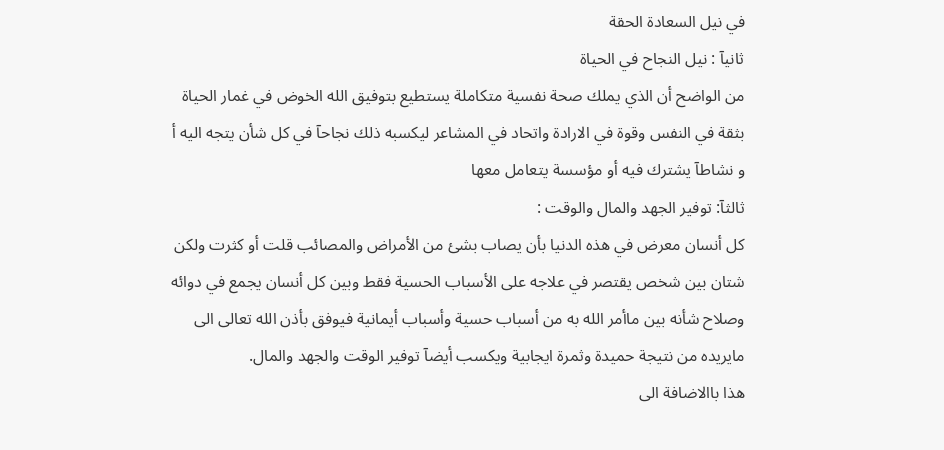في نيل السعادة الحقة
ثانيآ : نيل النجاح في الحياة
من الواضح أن الذي يملك صحة نفسية متكاملة يستطيع بتوفيق الله الخوض في غمار الحياة بثقة في النفس وقوة في الارادة واتحاد في المشاعر ليكسبه ذلك نجاحآ في كل شأن يتجه اليه أ و نشاطآ يشترك فيه أو مؤسسة يتعامل معها
ثالثآ: توفير الجهد والمال والوقت :
كل أنسان معرض في هذه الدنيا بأن يصاب بشئ من الأمراض والمصائب قلت أو كثرت ولكن شتان بين شخص يقتصر في علاجه على الأسباب الحسية فقط وبين كل أنسان يجمع في دوائه وصلاح شأنه بين ماأمر الله به من أسباب حسية وأسباب أيمانية فيوفق بأذن الله تعالى الى مايريده من نتيجة حميدة وثمرة ايجابية ويكسب أيضآ توفير الوقت والجهد والمال.
هذا باالاضافة الى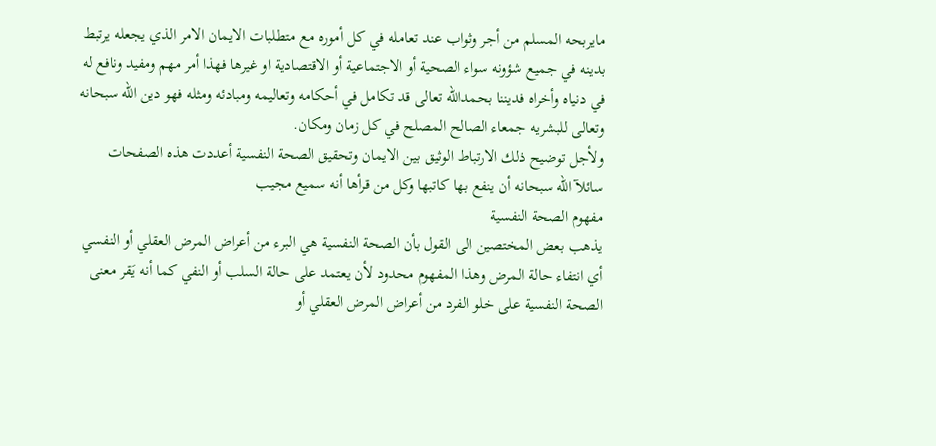مايربحه المسلم من أجر وثواب عند تعامله في كل أموره مع متطلبات الايمان الامر الذي يجعله يرتبط بدينه في جميع شؤونه سواء الصحية أو الاجتماعية أو الاقتصادية او غيرها فهذا أمر مهم ومفيد ونافع له في دنياه وأخراه فديننا بحمدالله تعالى قد تكامل في أحكامه وتعاليمه ومبادئه ومثله فهو دين الله سبحانه وتعالى للبشريه جمعاء الصالح المصلح في كل زمان ومكان.
ولأجل توضيح ذلك الارتباط الوثيق بين الايمان وتحقيق الصحة النفسية أعددت هذه الصفحات سائلآ الله سبحانه أن ينفع بها كاتبها وكل من قرأها أنه سميع مجيب
مفهوم الصحة النفسية
يذهب بعض المختصين الى القول بأن الصحة النفسية هي البرء من أعراض المرض العقلي أو النفسي أي انتفاء حالة المرض وهذا المفهوم محدود لأن يعتمد على حالة السلب أو النفي كما أنه يَقر معنى الصحة النفسية على خلو الفرد من أعراض المرض العقلي أو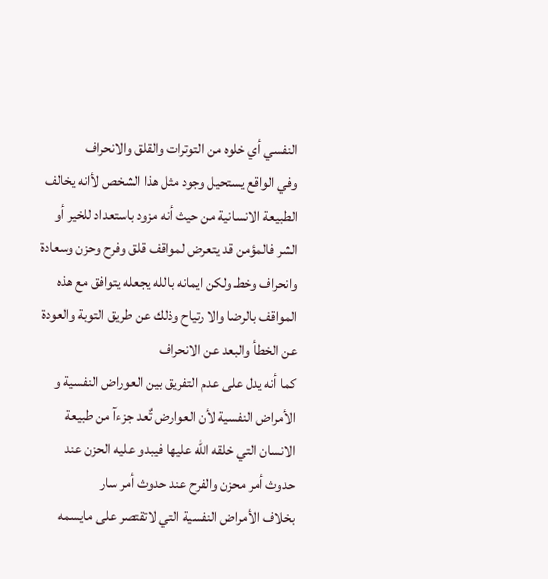النفسي أي خلوه من التوترات والقلق والانحراف
وفي الواقع يستحيل وجود مثل هذا الشخص لأانه يخالف الطبيعة الانسانية من حيث أنه مزود باستعداد للخير أو الشر فالمؤمن قد يتعرض لمواقف قلق وفرح وحزن وسعادة وانحراف وخطـ ولكن ايمانه بالله يجعله يتوافق مع هذه المواقف بالرضا والا رتياح وذلك عن طريق التوبة والعودة عن الخطأ والبعد عن الانحراف
كما أنه يدل على عدم التفريق بين العوراض النفسية و الأمراض النفسية لأن العوارض تٌعد جزءآ من طبيعة الانسان التي خلقه الله عليها فيبدو عليه الحزن عند حدوث أمر محزن والفرح عند حدوث أمر سار
بخلاف الأمراض النفسية التي لاتقتصر على مايسمه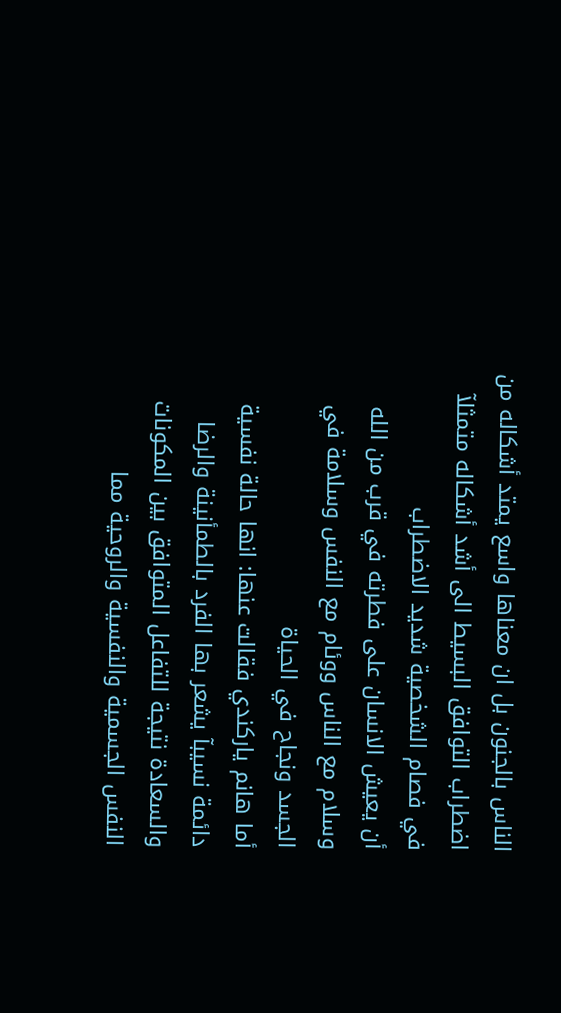الناس بالجنون بل ان معناها واسع يمتد أشكاله من اضطراب التوافق البسيط الى أشد أشكاله متمثلآ في فصام الشخصية شديد الاضطراب
أن يعيش الانسان على فطرته في قرب من الله وسلام مع الناس ووئام مع النفس وسلامة في الجسد ونجاح في الحياة
أما هانم ياركندي فقالت عنها: انها حالة نفسية دائمة نسيبآ يشعر بها الفرد بالطمأنينة والرضا والسعادة نتيجة للتفاعل المتوافق بين المكونات النفس الجسمية والنفسية والروحية مما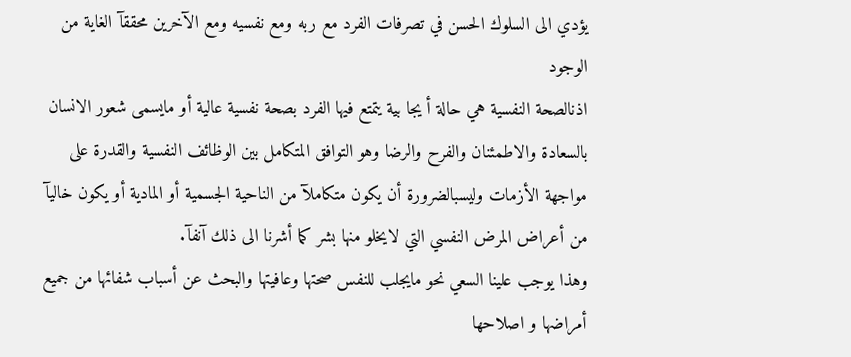يؤدي الى السلوك الحسن في تصرفات الفرد مع ربه ومع نفسيه ومع الآخرين محققآ الغاية من الوجود
اذنالصحة النفسية هي حالة أ يجا بية يتمتع فيها الفرد بصحة نفسية عالية أو مايسمى شعور الانسان بالسعادة والاطمئنان والفرح والرضا وهو التوافق المتكامل بين الوظائف النفسية والقدرة على مواجهة الأزمات وليسبالضرورة أن يكون متكاملآ من الناحية الجسمية أو المادية أو يكون خاليآ من أعراض المرض النفسي التي لايخلو منها بشر كما أشرنا الى ذلك آنفآ.
وهذا يوجب علينا السعي نحو مايجلب للنفس صحتها وعافيتها والبحث عن أسباب شفائها من جميع أمراضها و اصلاحها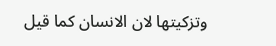وتزكيتها لان الانسان كما قيل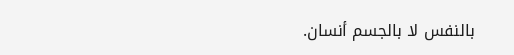بالنفس لا بالجسم أنسان.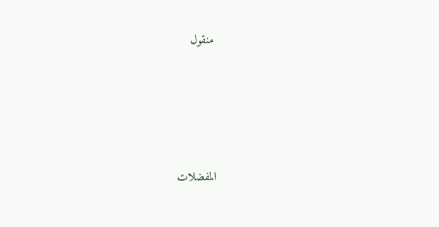منقول






المفضلات